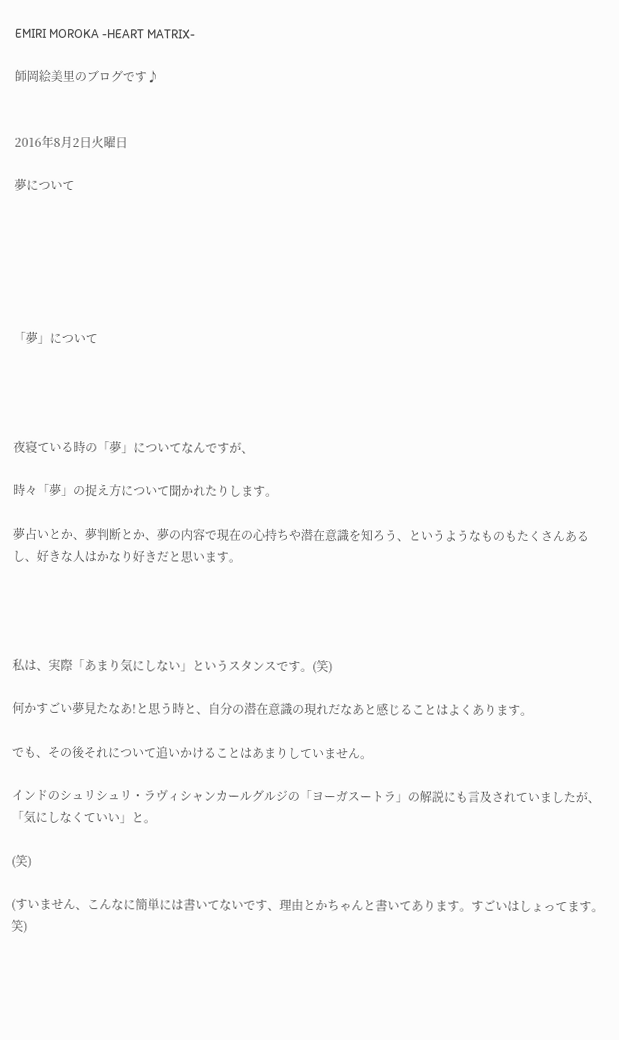EMIRI MOROKA -HEART MATRIX-

師岡絵美里のブログです♪


2016年8月2日火曜日

夢について






「夢」について




夜寝ている時の「夢」についてなんですが、

時々「夢」の捉え方について聞かれたりします。

夢占いとか、夢判断とか、夢の内容で現在の心持ちや潜在意識を知ろう、というようなものもたくさんあるし、好きな人はかなり好きだと思います。




私は、実際「あまり気にしない」というスタンスです。(笑)

何かすごい夢見たなあ!と思う時と、自分の潜在意識の現れだなあと感じることはよくあります。

でも、その後それについて追いかけることはあまりしていません。

インドのシュリシュリ・ラヴィシャンカールグルジの「ヨーガスートラ」の解説にも言及されていましたが、「気にしなくていい」と。

(笑)

(すいません、こんなに簡単には書いてないです、理由とかちゃんと書いてあります。すごいはしょってます。笑)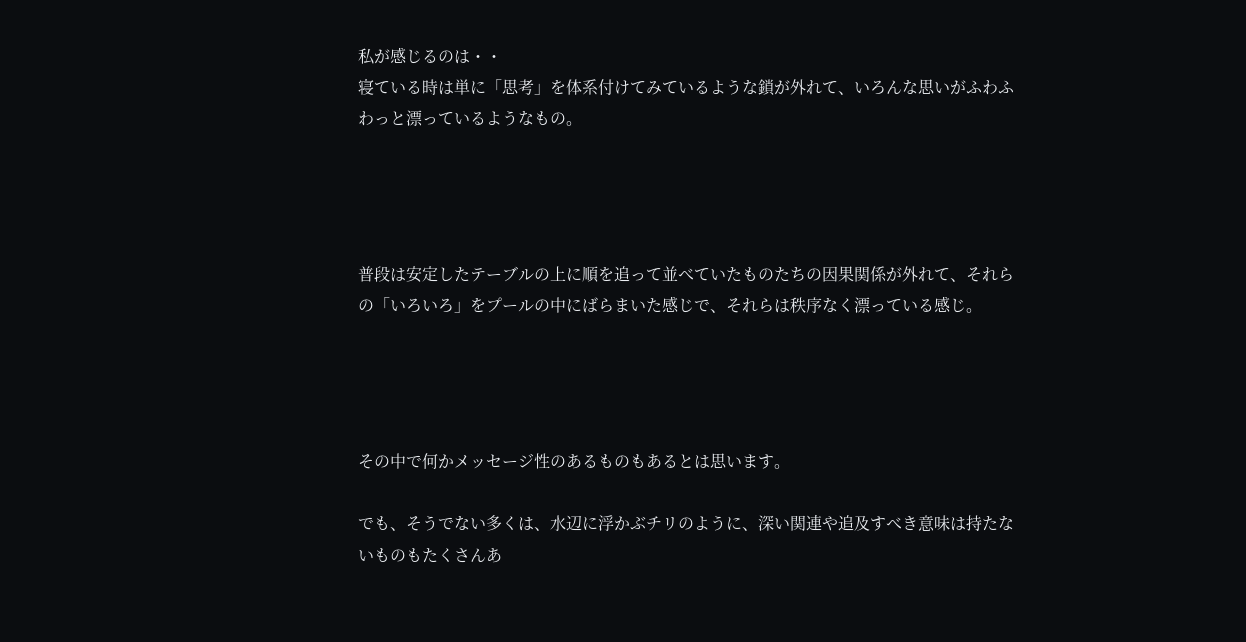私が感じるのは・・
寝ている時は単に「思考」を体系付けてみているような鎖が外れて、いろんな思いがふわふわっと漂っているようなもの。




普段は安定したテーブルの上に順を追って並べていたものたちの因果関係が外れて、それらの「いろいろ」をプールの中にばらまいた感じで、それらは秩序なく漂っている感じ。




その中で何かメッセージ性のあるものもあるとは思います。

でも、そうでない多くは、水辺に浮かぶチリのように、深い関連や追及すべき意味は持たないものもたくさんあ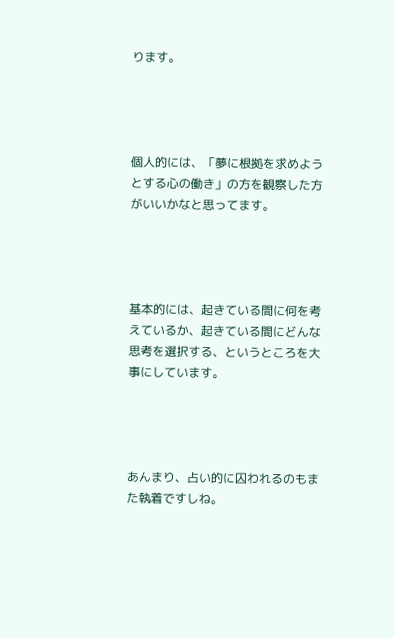ります。




個人的には、「夢に根拠を求めようとする心の働き」の方を観察した方がいいかなと思ってます。




基本的には、起きている間に何を考えているか、起きている間にどんな思考を選択する、というところを大事にしています。




あんまり、占い的に囚われるのもまた執着ですしね。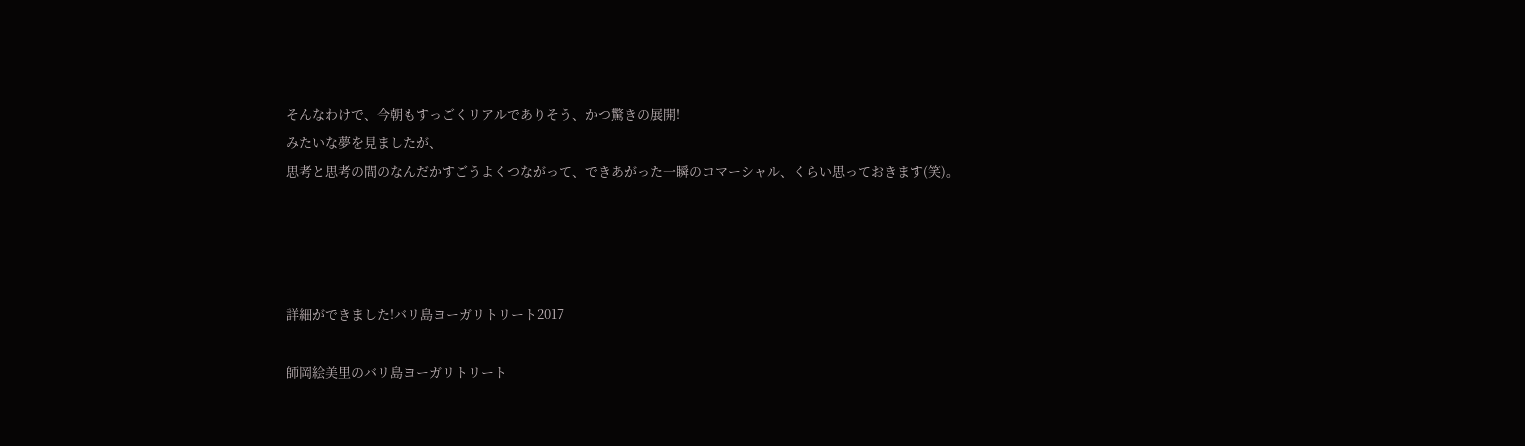そんなわけで、今朝もすっごくリアルでありそう、かつ驚きの展開!
みたいな夢を見ましたが、
思考と思考の間のなんだかすごうよくつながって、できあがった一瞬のコマーシャル、くらい思っておきます(笑)。




詳細ができました!バリ島ヨーガリトリート2017

師岡絵美里のバリ島ヨーガリトリート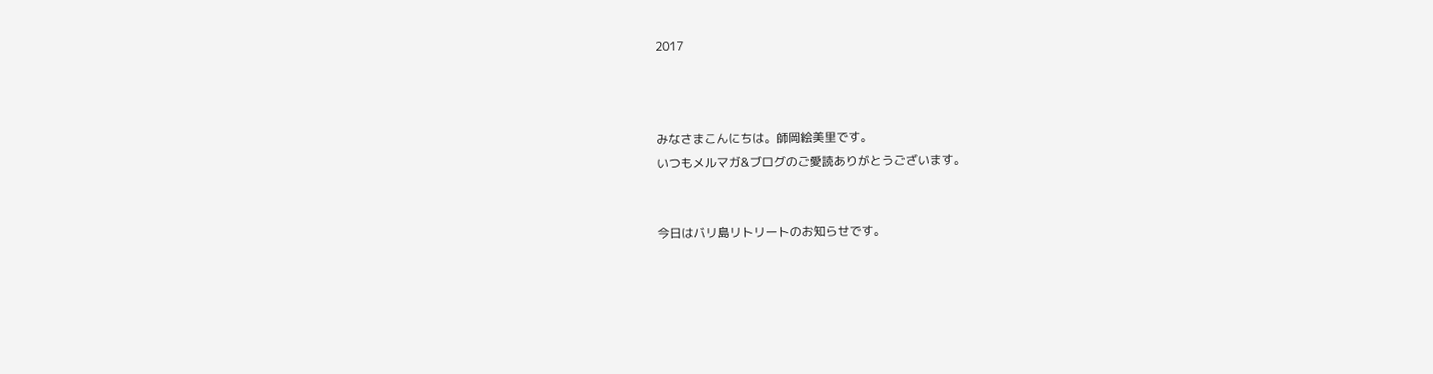2017



みなさまこんにちは。師岡絵美里です。
いつもメルマガ&ブログのご愛読ありがとうございます。


今日はバリ島リトリートのお知らせです。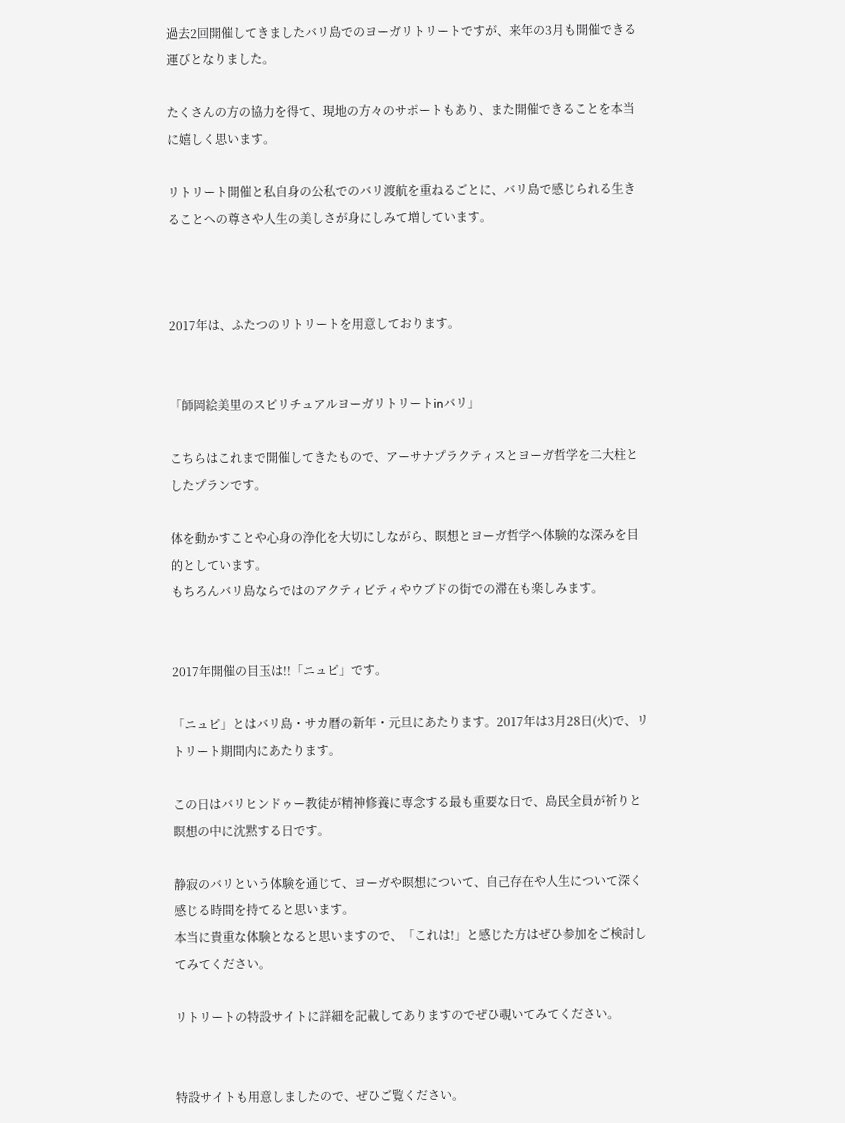過去2回開催してきましたバリ島でのヨーガリトリートですが、来年の3月も開催できる運びとなりました。

たくさんの方の協力を得て、現地の方々のサポートもあり、また開催できることを本当に嬉しく思います。

リトリート開催と私自身の公私でのバリ渡航を重ねるごとに、バリ島で感じられる生きることへの尊さや人生の美しさが身にしみて増しています。



2017年は、ふたつのリトリートを用意しております。


「師岡絵美里のスピリチュアルヨーガリトリートinバリ」

こちらはこれまで開催してきたもので、アーサナプラクティスとヨーガ哲学を二大柱としたプランです。

体を動かすことや心身の浄化を大切にしながら、瞑想とヨーガ哲学へ体験的な深みを目的としています。
もちろんバリ島ならではのアクティビティやウブドの街での滞在も楽しみます。


2017年開催の目玉は!!「ニュピ」です。

「ニュピ」とはバリ島・サカ暦の新年・元旦にあたります。2017年は3月28日(火)で、リトリート期間内にあたります。

この日はバリヒンドゥー教徒が精神修養に専念する最も重要な日で、島民全員が祈りと瞑想の中に沈黙する日です。

静寂のバリという体験を通じて、ヨーガや瞑想について、自己存在や人生について深く感じる時間を持てると思います。
本当に貴重な体験となると思いますので、「これは!」と感じた方はぜひ参加をご検討してみてください。

リトリートの特設サイトに詳細を記載してありますのでぜひ覗いてみてください。


特設サイトも用意しましたので、ぜひご覧ください。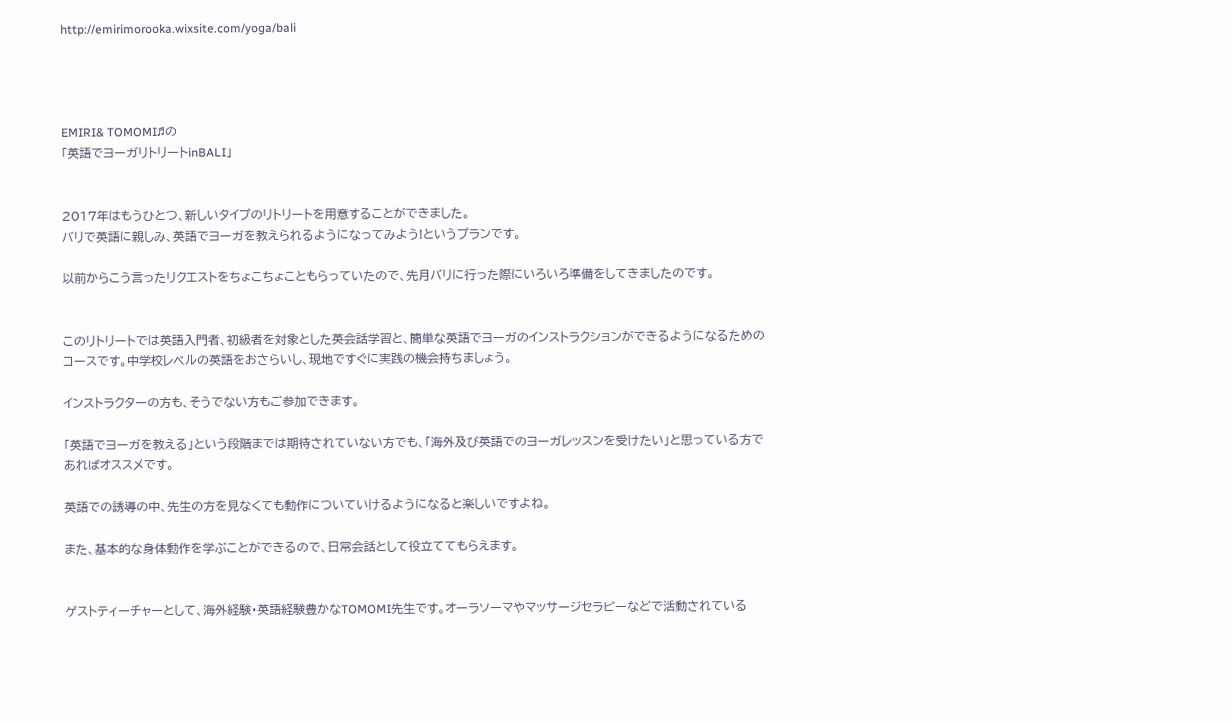http://emirimorooka.wixsite.com/yoga/bali




EMIRI& TOMOMI♬の
「英語でヨーガリトリートinBALI」


2017年はもうひとつ、新しいタイプのリトリートを用意することができました。
バリで英語に親しみ、英語でヨーガを教えられるようになってみよう!というプランです。

以前からこう言ったリクエストをちょこちょこともらっていたので、先月バリに行った際にいろいろ準備をしてきましたのです。


このリトリートでは英語入門者、初級者を対象とした英会話学習と、簡単な英語でヨーガのインストラクションができるようになるためのコースです。中学校レベルの英語をおさらいし、現地ですぐに実践の機会持ちましょう。

インストラクターの方も、そうでない方もご参加できます。

「英語でヨーガを教える」という段階までは期待されていない方でも、「海外及び英語でのヨーガレッスンを受けたい」と思っている方であればオススメです。

英語での誘導の中、先生の方を見なくても動作についていけるようになると楽しいですよね。

また、基本的な身体動作を学ぶことができるので、日常会話として役立ててもらえます。


ゲストティーチャーとして、海外経験・英語経験豊かなTOMOMI先生です。オーラソーマやマッサージセラピーなどで活動されている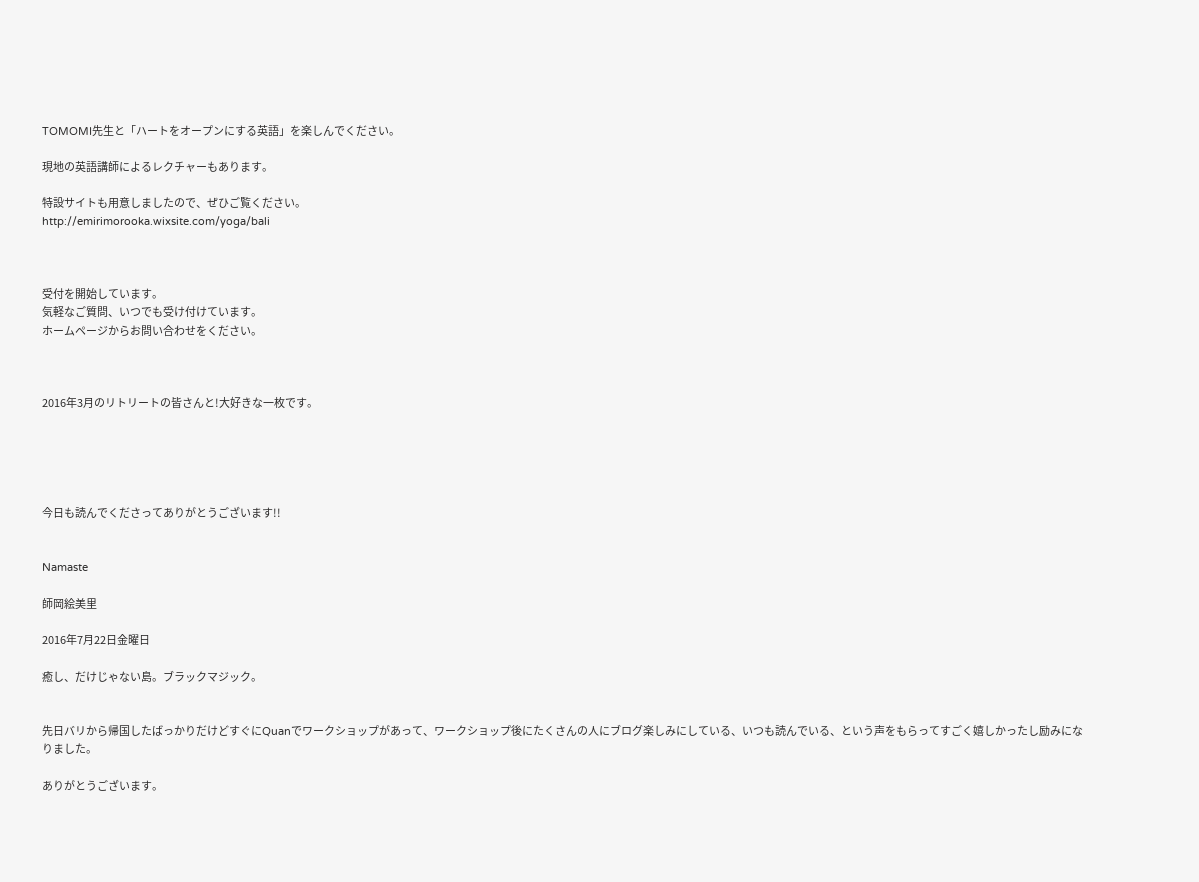TOMOMI先生と「ハートをオープンにする英語」を楽しんでください。

現地の英語講師によるレクチャーもあります。

特設サイトも用意しましたので、ぜひご覧ください。
http://emirimorooka.wixsite.com/yoga/bali



受付を開始しています。
気軽なご質問、いつでも受け付けています。
ホームページからお問い合わせをください。



2016年3月のリトリートの皆さんと!大好きな一枚です。





今日も読んでくださってありがとうございます!!


Namaste

師岡絵美里

2016年7月22日金曜日

癒し、だけじゃない島。ブラックマジック。


先日バリから帰国したばっかりだけどすぐにQuanでワークショップがあって、ワークショップ後にたくさんの人にブログ楽しみにしている、いつも読んでいる、という声をもらってすごく嬉しかったし励みになりました。

ありがとうございます。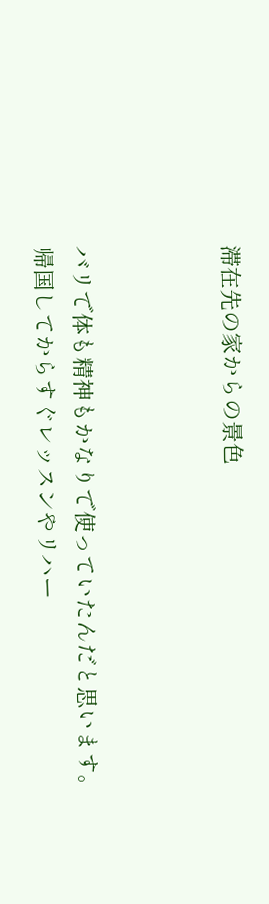滞在先の家からの景色



バリで体も精神もかなりで使っていたんだと思います。
帰国してからすぐレッスンやリハー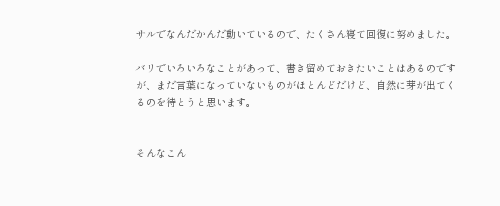サルでなんだかんだ動いているので、たくさん寝て回復に努めました。

バリでいろいろなことがあって、書き留めておきたいことはあるのですが、まだ言葉になっていないものがほとんどだけど、自然に芽が出てくるのを待とうと思います。


そんなこん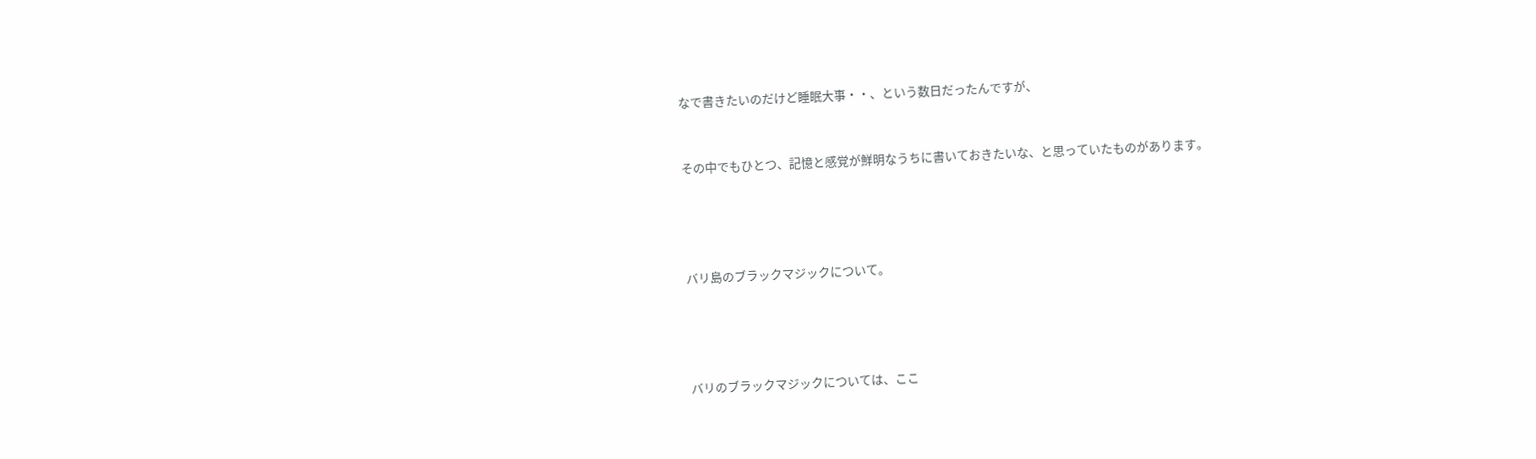なで書きたいのだけど睡眠大事・・、という数日だったんですが、


その中でもひとつ、記憶と感覚が鮮明なうちに書いておきたいな、と思っていたものがあります。




バリ島のブラックマジックについて。




バリのブラックマジックについては、ここ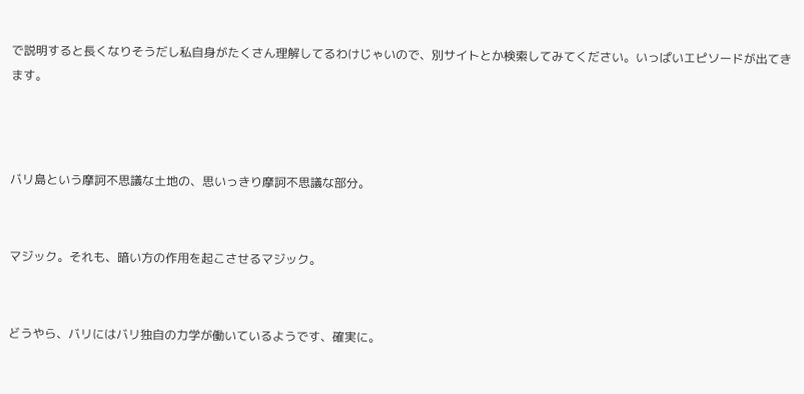で説明すると長くなりそうだし私自身がたくさん理解してるわけじゃいので、別サイトとか検索してみてください。いっぱいエピソードが出てきます。



バリ島という摩訶不思議な土地の、思いっきり摩訶不思議な部分。


マジック。それも、暗い方の作用を起こさせるマジック。


どうやら、バリにはバリ独自の力学が働いているようです、確実に。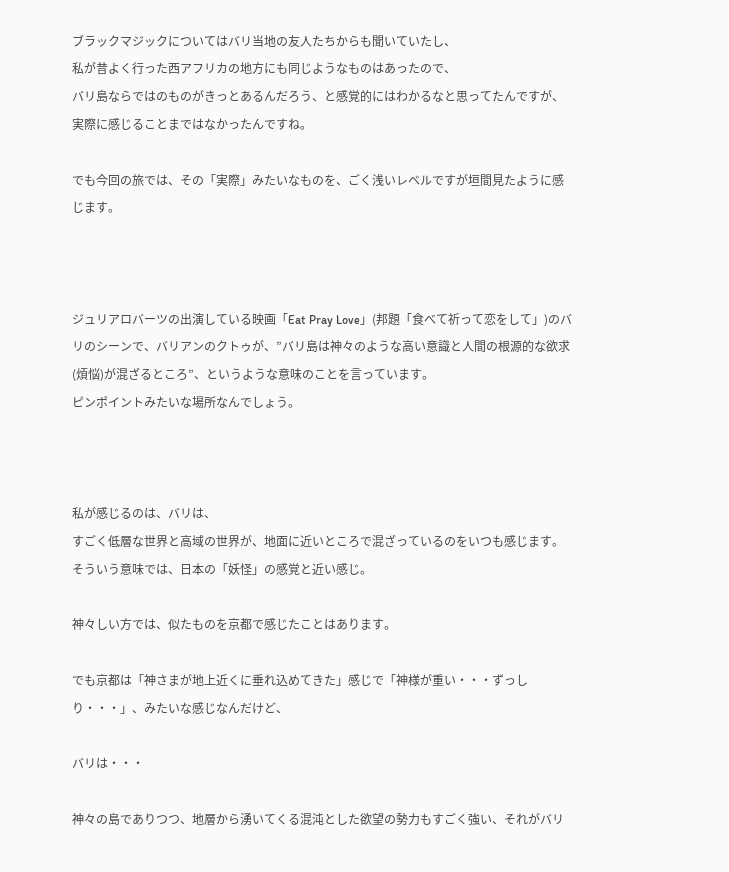ブラックマジックについてはバリ当地の友人たちからも聞いていたし、
私が昔よく行った西アフリカの地方にも同じようなものはあったので、
バリ島ならではのものがきっとあるんだろう、と感覚的にはわかるなと思ってたんですが、実際に感じることまではなかったんですね。

でも今回の旅では、その「実際」みたいなものを、ごく浅いレベルですが垣間見たように感じます。



ジュリアロバーツの出演している映画「Eat Pray Love」(邦題「食べて祈って恋をして」)のバリのシーンで、バリアンのクトゥが、”バリ島は神々のような高い意識と人間の根源的な欲求(煩悩)が混ざるところ”、というような意味のことを言っています。
ピンポイントみたいな場所なんでしょう。



私が感じるのは、バリは、
すごく低層な世界と高域の世界が、地面に近いところで混ざっているのをいつも感じます。
そういう意味では、日本の「妖怪」の感覚と近い感じ。

神々しい方では、似たものを京都で感じたことはあります。

でも京都は「神さまが地上近くに垂れ込めてきた」感じで「神様が重い・・・ずっしり・・・」、みたいな感じなんだけど、

バリは・・・

神々の島でありつつ、地層から湧いてくる混沌とした欲望の勢力もすごく強い、それがバリ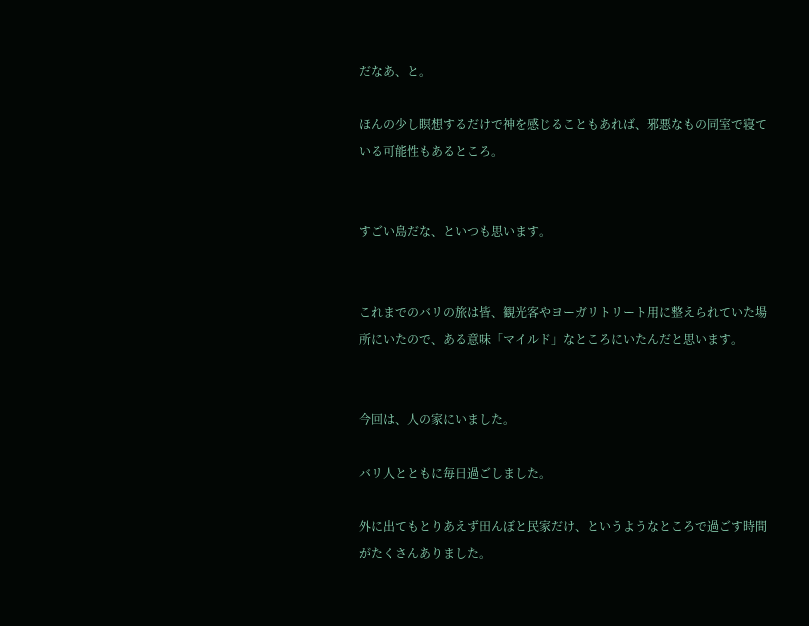だなあ、と。

ほんの少し瞑想するだけで神を感じることもあれば、邪悪なもの同室で寝ている可能性もあるところ。


すごい島だな、といつも思います。


これまでのバリの旅は皆、観光客やヨーガリトリート用に整えられていた場所にいたので、ある意味「マイルド」なところにいたんだと思います。


今回は、人の家にいました。

バリ人とともに毎日過ごしました。

外に出てもとりあえず田んぼと民家だけ、というようなところで過ごす時間がたくさんありました。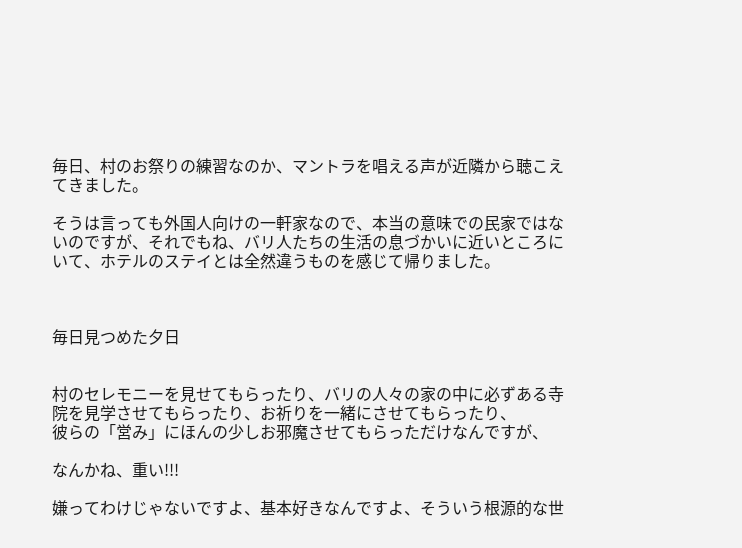毎日、村のお祭りの練習なのか、マントラを唱える声が近隣から聴こえてきました。

そうは言っても外国人向けの一軒家なので、本当の意味での民家ではないのですが、それでもね、バリ人たちの生活の息づかいに近いところにいて、ホテルのステイとは全然違うものを感じて帰りました。



毎日見つめた夕日


村のセレモニーを見せてもらったり、バリの人々の家の中に必ずある寺院を見学させてもらったり、お祈りを一緒にさせてもらったり、
彼らの「営み」にほんの少しお邪魔させてもらっただけなんですが、

なんかね、重い!!!

嫌ってわけじゃないですよ、基本好きなんですよ、そういう根源的な世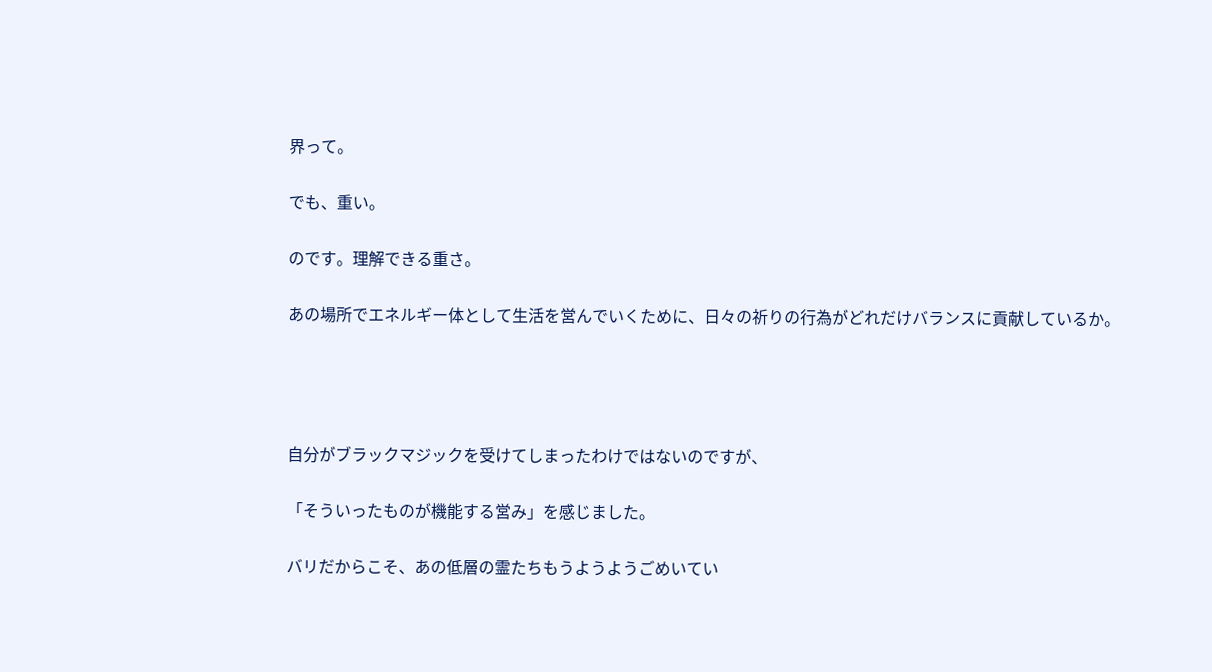界って。

でも、重い。

のです。理解できる重さ。

あの場所でエネルギー体として生活を営んでいくために、日々の祈りの行為がどれだけバランスに貢献しているか。




自分がブラックマジックを受けてしまったわけではないのですが、

「そういったものが機能する営み」を感じました。

バリだからこそ、あの低層の霊たちもうようようごめいてい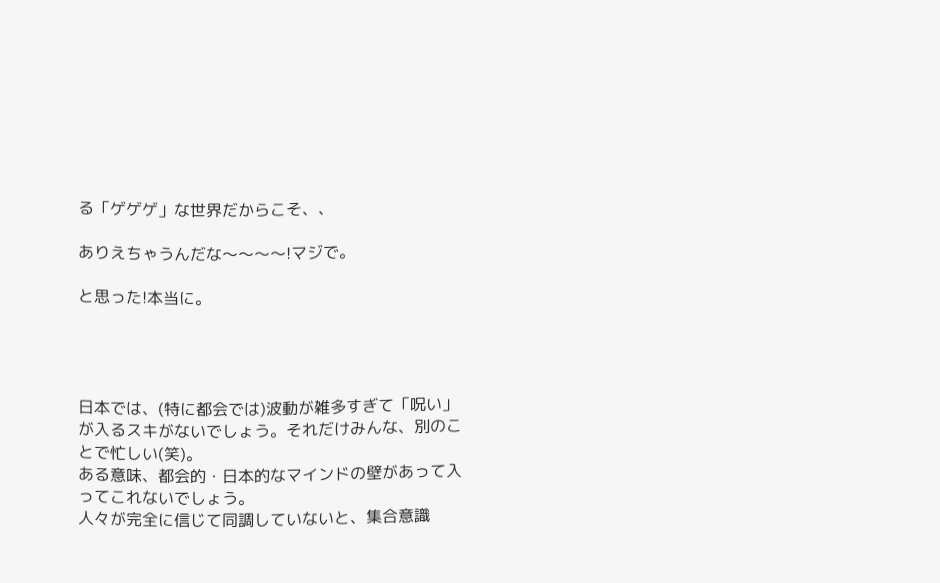る「ゲゲゲ」な世界だからこそ、、

ありえちゃうんだな〜〜〜〜!マジで。

と思った!本当に。




日本では、(特に都会では)波動が雑多すぎて「呪い」が入るスキがないでしょう。それだけみんな、別のことで忙しい(笑)。
ある意味、都会的・日本的なマインドの壁があって入ってこれないでしょう。
人々が完全に信じて同調していないと、集合意識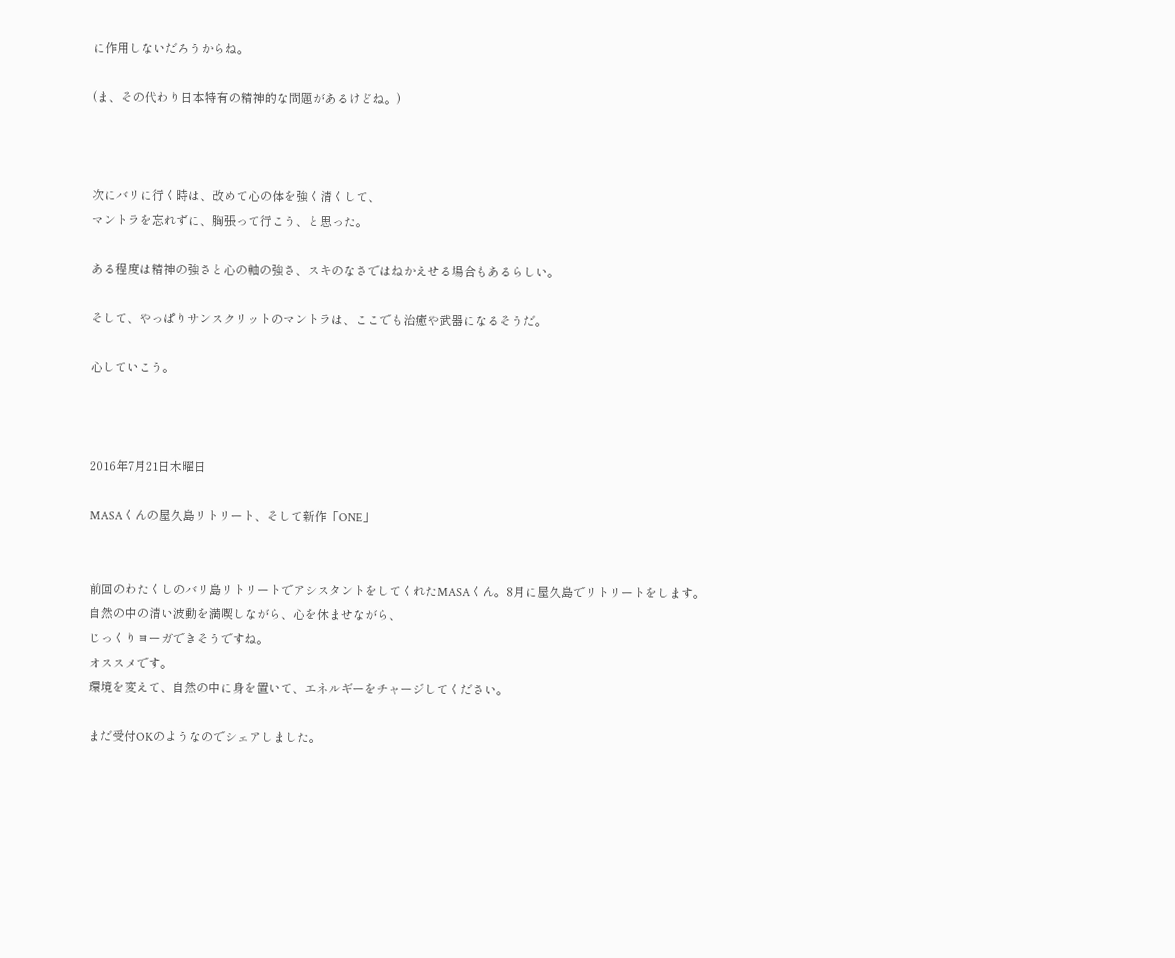に作用しないだろうからね。

(ま、その代わり日本特有の精神的な問題があるけどね。)



次にバリに行く時は、改めて心の体を強く清くして、
マントラを忘れずに、胸張って行こう、と思った。

ある程度は精神の強さと心の軸の強さ、スキのなさではねかえせる場合もあるらしい。

そして、やっぱりサンスクリットのマントラは、ここでも治癒や武器になるそうだ。

心していこう。



2016年7月21日木曜日

MASAくんの屋久島リトリート、そして新作「ONE」


前回のわたくしのバリ島リトリートでアシスタントをしてくれたMASAくん。8月に屋久島でリトリートをします。
自然の中の清い波動を満喫しながら、心を休ませながら、
じっくりヨーガできそうですね。
オススメです。
環境を変えて、自然の中に身を置いて、エネルギーをチャージしてください。

まだ受付OKのようなのでシェアしました。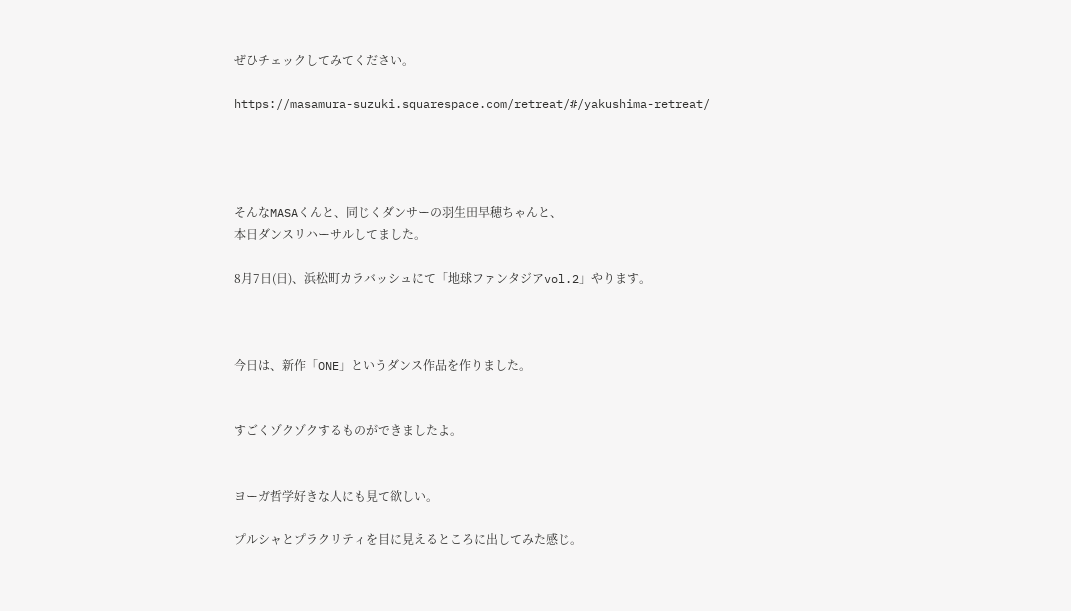ぜひチェックしてみてください。

https://masamura-suzuki.squarespace.com/retreat/#/yakushima-retreat/




そんなMASAくんと、同じくダンサーの羽生田早穂ちゃんと、
本日ダンスリハーサルしてました。

8月7日(日)、浜松町カラバッシュにて「地球ファンタジアvol.2」やります。



今日は、新作「ONE」というダンス作品を作りました。


すごくゾクゾクするものができましたよ。


ヨーガ哲学好きな人にも見て欲しい。

プルシャとプラクリティを目に見えるところに出してみた感じ。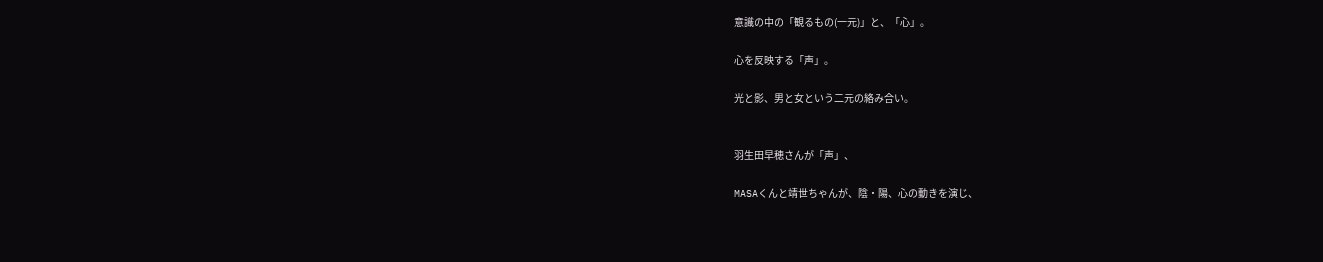意識の中の「観るもの(一元)」と、「心」。

心を反映する「声」。

光と影、男と女という二元の絡み合い。


羽生田早穂さんが「声」、

MASAくんと靖世ちゃんが、陰・陽、心の動きを演じ、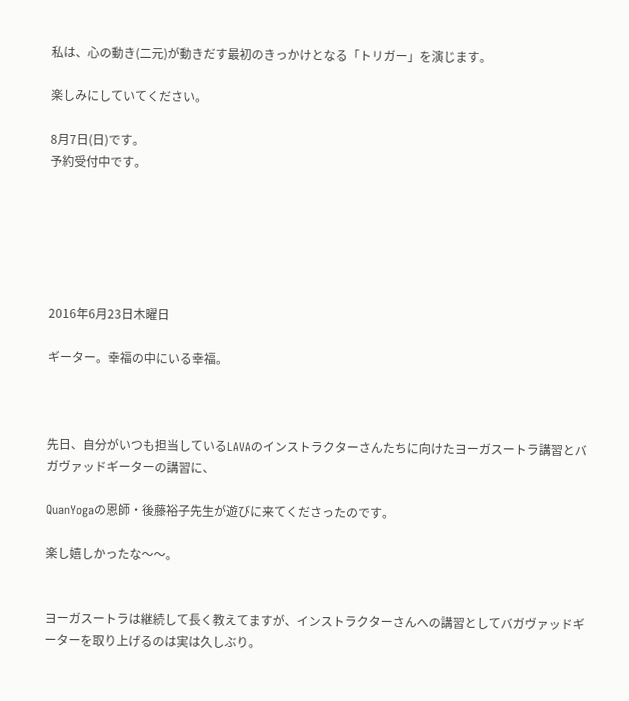私は、心の動き(二元)が動きだす最初のきっかけとなる「トリガー」を演じます。

楽しみにしていてください。

8月7日(日)です。
予約受付中です。






2016年6月23日木曜日

ギーター。幸福の中にいる幸福。



先日、自分がいつも担当しているLAVAのインストラクターさんたちに向けたヨーガスートラ講習とバガヴァッドギーターの講習に、

QuanYogaの恩師・後藤裕子先生が遊びに来てくださったのです。

楽し嬉しかったな〜〜。


ヨーガスートラは継続して長く教えてますが、インストラクターさんへの講習としてバガヴァッドギーターを取り上げるのは実は久しぶり。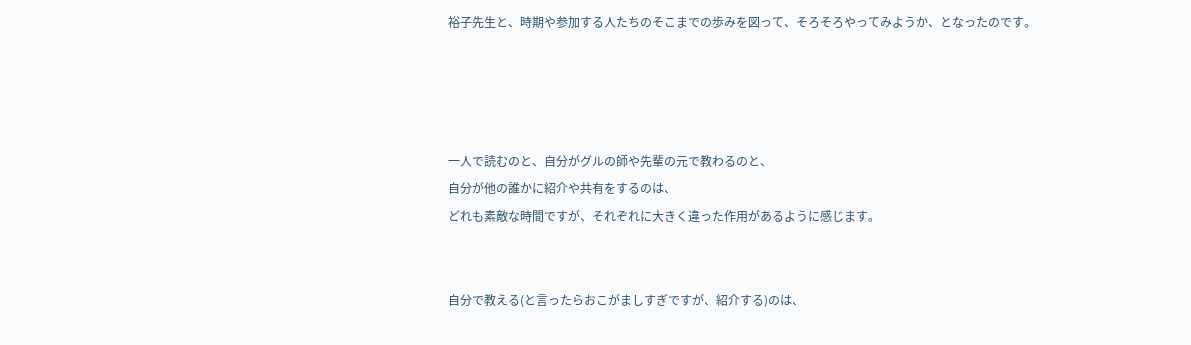裕子先生と、時期や参加する人たちのそこまでの歩みを図って、そろそろやってみようか、となったのです。




一人で読むのと、自分がグルの師や先輩の元で教わるのと、
自分が他の誰かに紹介や共有をするのは、
どれも素敵な時間ですが、それぞれに大きく違った作用があるように感じます。


自分で教える(と言ったらおこがましすぎですが、紹介する)のは、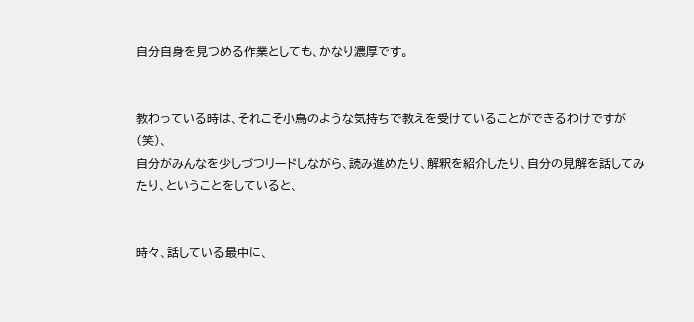自分自身を見つめる作業としても、かなり濃厚です。


教わっている時は、それこそ小鳥のような気持ちで教えを受けていることができるわけですが(笑)、
自分がみんなを少しづつリードしながら、読み進めたり、解釈を紹介したり、自分の見解を話してみたり、ということをしていると、


時々、話している最中に、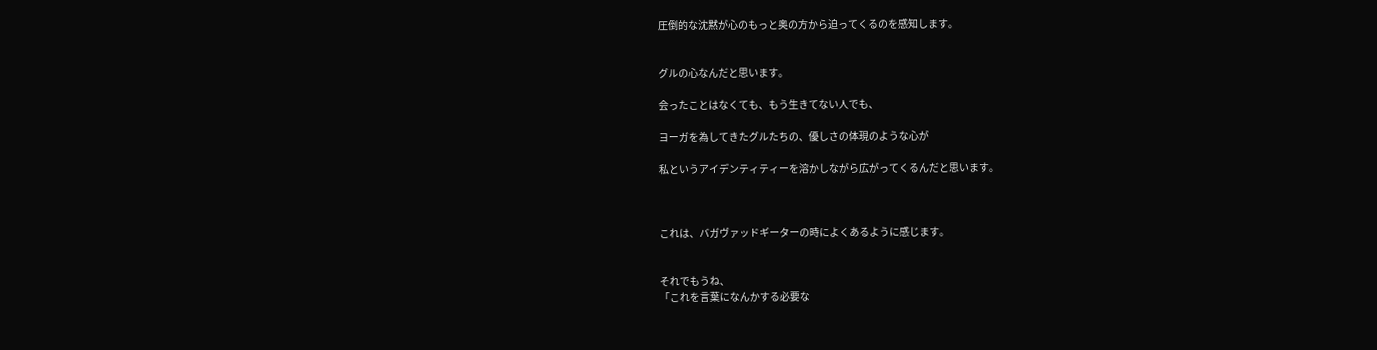圧倒的な沈黙が心のもっと奥の方から迫ってくるのを感知します。


グルの心なんだと思います。

会ったことはなくても、もう生きてない人でも、

ヨーガを為してきたグルたちの、優しさの体現のような心が

私というアイデンティティーを溶かしながら広がってくるんだと思います。



これは、バガヴァッドギーターの時によくあるように感じます。


それでもうね、
「これを言葉になんかする必要な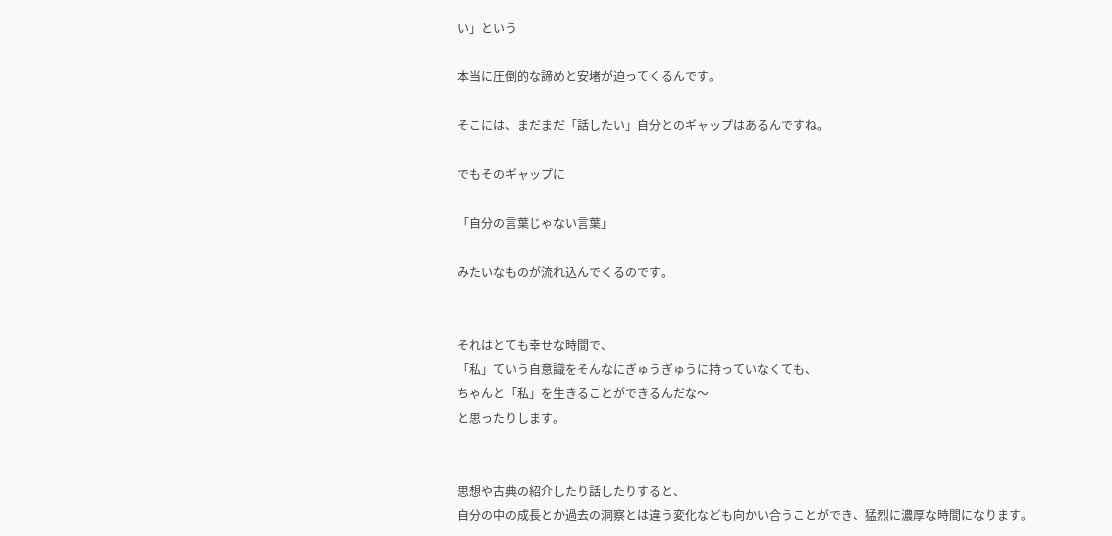い」という

本当に圧倒的な諦めと安堵が迫ってくるんです。

そこには、まだまだ「話したい」自分とのギャップはあるんですね。

でもそのギャップに

「自分の言葉じゃない言葉」

みたいなものが流れ込んでくるのです。


それはとても幸せな時間で、
「私」ていう自意識をそんなにぎゅうぎゅうに持っていなくても、
ちゃんと「私」を生きることができるんだな〜
と思ったりします。


思想や古典の紹介したり話したりすると、
自分の中の成長とか過去の洞察とは違う変化なども向かい合うことができ、猛烈に濃厚な時間になります。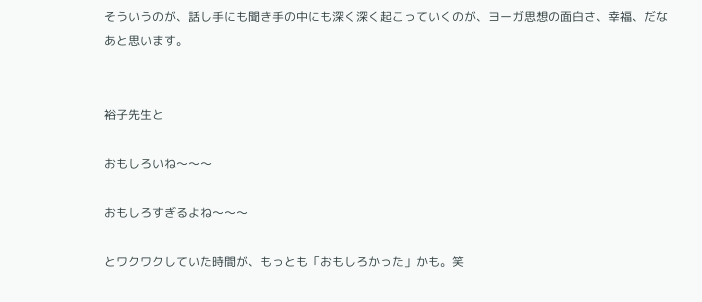そういうのが、話し手にも聞き手の中にも深く深く起こっていくのが、ヨーガ思想の面白さ、幸福、だなあと思います。


裕子先生と

おもしろいね〜〜〜

おもしろすぎるよね〜〜〜

とワクワクしていた時間が、もっとも「おもしろかった」かも。笑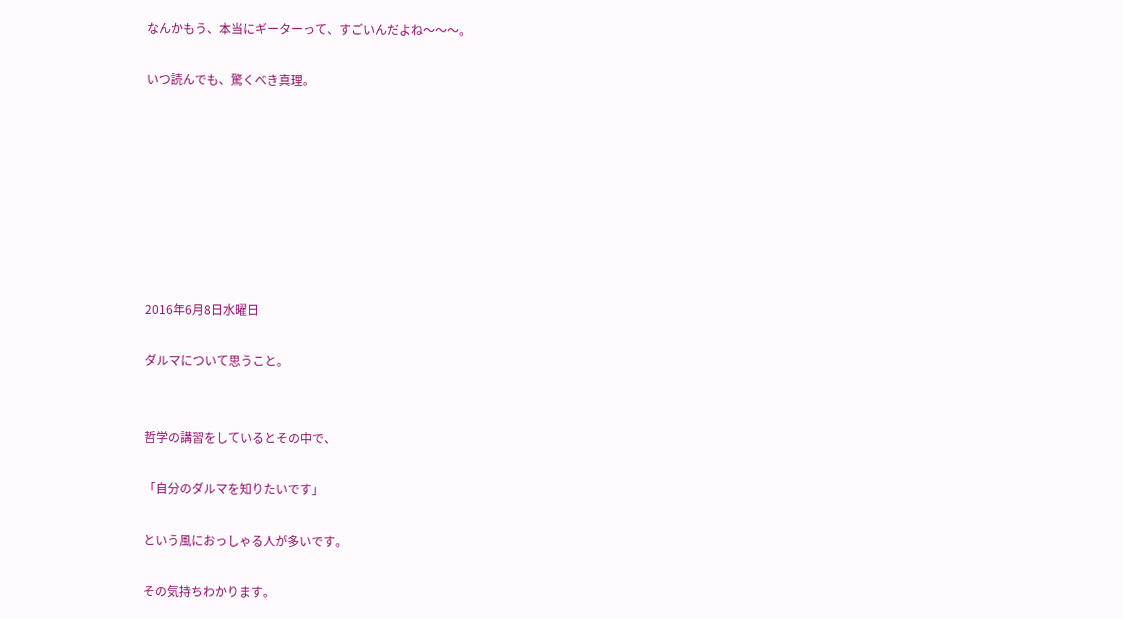なんかもう、本当にギーターって、すごいんだよね〜〜〜。

いつ読んでも、驚くべき真理。








2016年6月8日水曜日

ダルマについて思うこと。


哲学の講習をしているとその中で、

「自分のダルマを知りたいです」

という風におっしゃる人が多いです。

その気持ちわかります。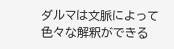ダルマは文脈によって色々な解釈ができる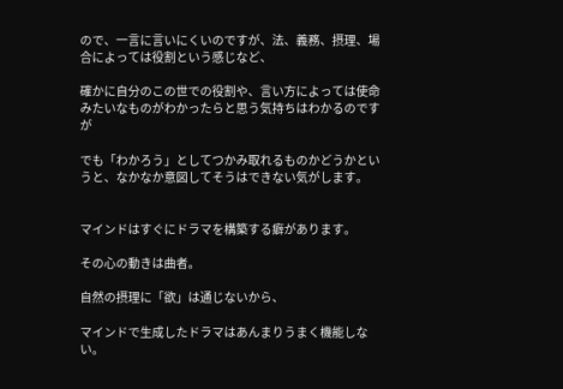ので、一言に言いにくいのですが、法、義務、摂理、場合によっては役割という感じなど、

確かに自分のこの世での役割や、言い方によっては使命みたいなものがわかったらと思う気持ちはわかるのですが

でも「わかろう」としてつかみ取れるものかどうかというと、なかなか意図してそうはできない気がします。


マインドはすぐにドラマを構築する癖があります。

その心の動きは曲者。

自然の摂理に「欲」は通じないから、

マインドで生成したドラマはあんまりうまく機能しない。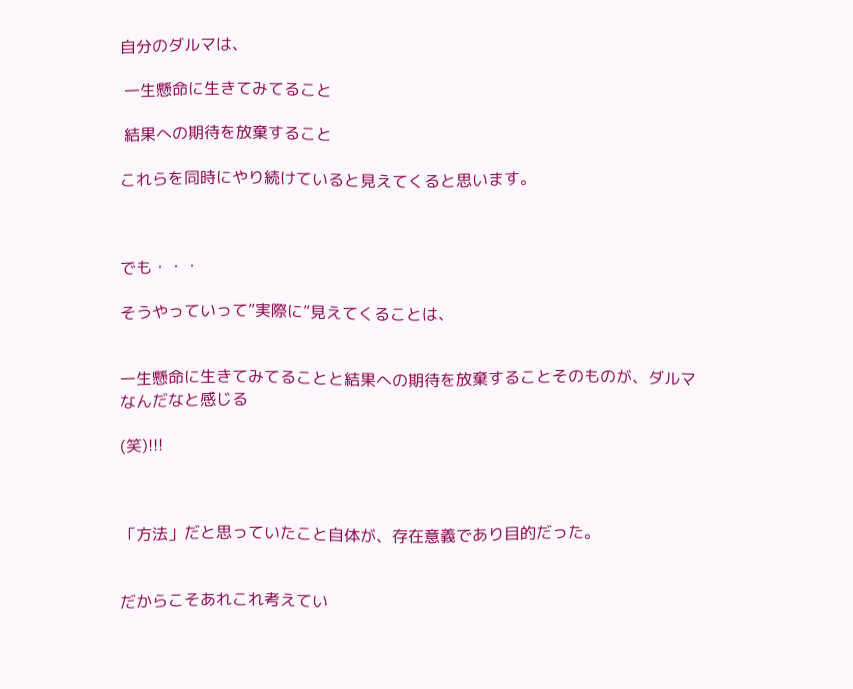自分のダルマは、

 一生懸命に生きてみてること

 結果への期待を放棄すること

これらを同時にやり続けていると見えてくると思います。



でも・・・

そうやっていって”実際に”見えてくることは、


一生懸命に生きてみてることと結果への期待を放棄することそのものが、ダルマなんだなと感じる

(笑)!!!



「方法」だと思っていたこと自体が、存在意義であり目的だった。


だからこそあれこれ考えてい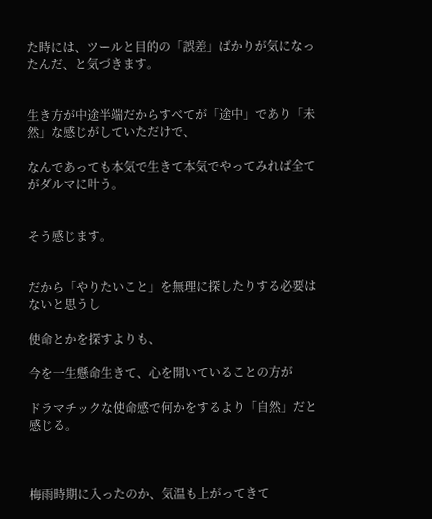た時には、ツールと目的の「誤差」ばかりが気になったんだ、と気づきます。


生き方が中途半端だからすべてが「途中」であり「未然」な感じがしていただけで、

なんであっても本気で生きて本気でやってみれば全てがダルマに叶う。


そう感じます。


だから「やりたいこと」を無理に探したりする必要はないと思うし

使命とかを探すよりも、

今を一生懸命生きて、心を開いていることの方が

ドラマチックな使命感で何かをするより「自然」だと感じる。



梅雨時期に入ったのか、気温も上がってきて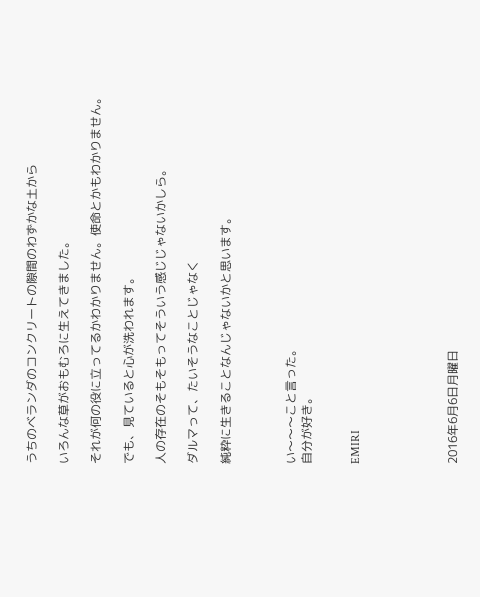うちのベランダのコンクリートの隙間のわずかな土から

いろんな草がおもむろに生えてきました。

それが何の役に立ってるかわかりません。使命とかもわかりません。

でも、見ていると心が洗われます。

人の存在のそもそもってそういう感じじゃないかしら。

ダルマって、たいそうなことじゃなく

純粋に生きることなんじゃないかと思います。



い〜〜〜こと言った。
自分が好き。


EMIRI





2016年6月6日月曜日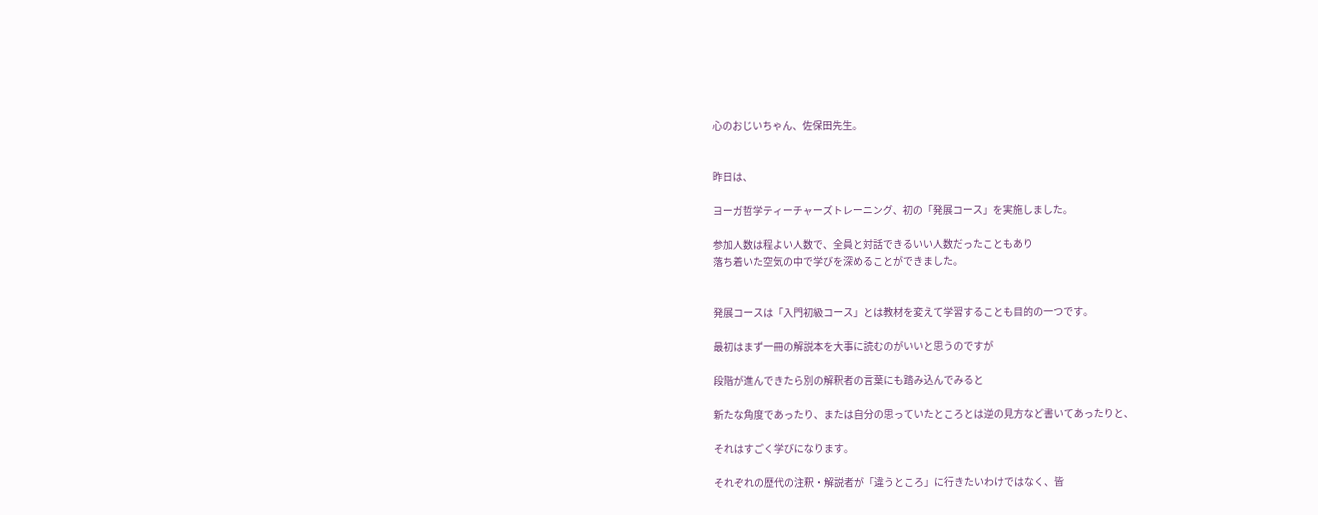心のおじいちゃん、佐保田先生。


昨日は、

ヨーガ哲学ティーチャーズトレーニング、初の「発展コース」を実施しました。

参加人数は程よい人数で、全員と対話できるいい人数だったこともあり
落ち着いた空気の中で学びを深めることができました。


発展コースは「入門初級コース」とは教材を変えて学習することも目的の一つです。

最初はまず一冊の解説本を大事に読むのがいいと思うのですが

段階が進んできたら別の解釈者の言葉にも踏み込んでみると

新たな角度であったり、または自分の思っていたところとは逆の見方など書いてあったりと、

それはすごく学びになります。

それぞれの歴代の注釈・解説者が「違うところ」に行きたいわけではなく、皆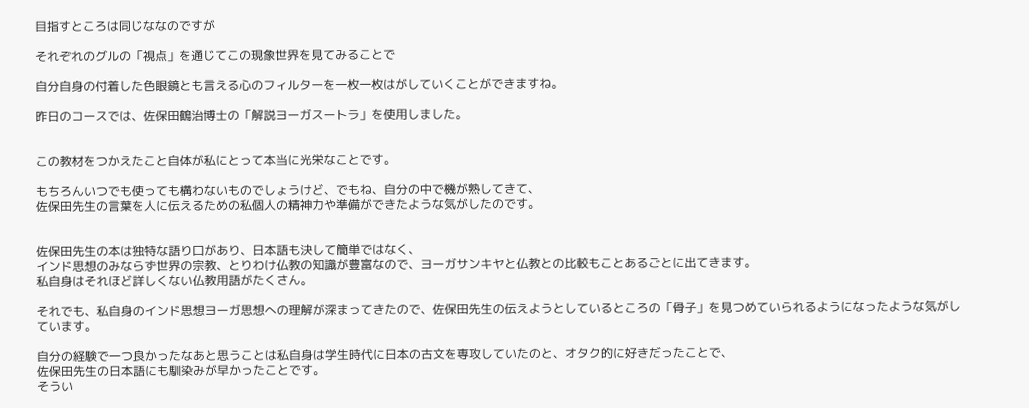目指すところは同じななのですが

それぞれのグルの「視点」を通じてこの現象世界を見てみることで

自分自身の付着した色眼鏡とも言える心のフィルターを一枚一枚はがしていくことができますね。

昨日のコースでは、佐保田鶴治博士の「解説ヨーガスートラ」を使用しました。


この教材をつかえたこと自体が私にとって本当に光栄なことです。

もちろんいつでも使っても構わないものでしょうけど、でもね、自分の中で機が熟してきて、
佐保田先生の言葉を人に伝えるための私個人の精神力や準備ができたような気がしたのです。


佐保田先生の本は独特な語り口があり、日本語も決して簡単ではなく、
インド思想のみならず世界の宗教、とりわけ仏教の知識が豊富なので、ヨーガサンキヤと仏教との比較もことあるごとに出てきます。
私自身はそれほど詳しくない仏教用語がたくさん。

それでも、私自身のインド思想ヨーガ思想への理解が深まってきたので、佐保田先生の伝えようとしているところの「骨子」を見つめていられるようになったような気がしています。

自分の経験で一つ良かったなあと思うことは私自身は学生時代に日本の古文を専攻していたのと、オタク的に好きだったことで、
佐保田先生の日本語にも馴染みが早かったことです。
そうい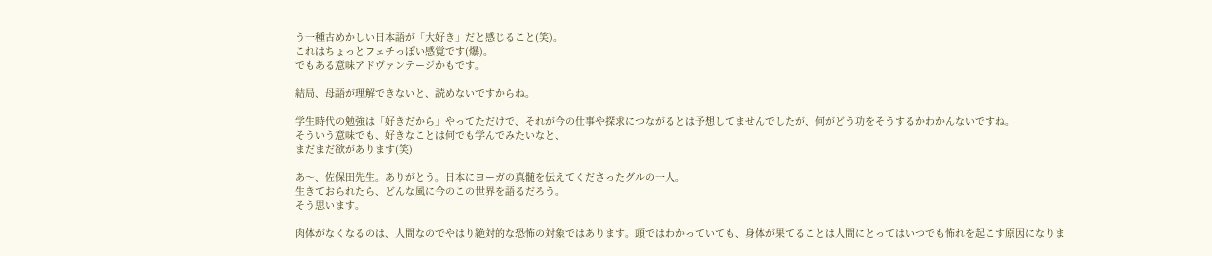う一種古めかしい日本語が「大好き」だと感じること(笑)。
これはちょっとフェチっぽい感覚です(爆)。
でもある意味アドヴァンテージかもです。

結局、母語が理解できないと、読めないですからね。

学生時代の勉強は「好きだから」やってただけで、それが今の仕事や探求につながるとは予想してませんでしたが、何がどう功をそうするかわかんないですね。
そういう意味でも、好きなことは何でも学んでみたいなと、
まだまだ欲があります(笑)

あ〜、佐保田先生。ありがとう。日本にヨーガの真髄を伝えてくださったグルの一人。
生きておられたら、どんな風に今のこの世界を語るだろう。
そう思います。

肉体がなくなるのは、人間なのでやはり絶対的な恐怖の対象ではあります。頭ではわかっていても、身体が果てることは人間にとってはいつでも怖れを起こす原因になりま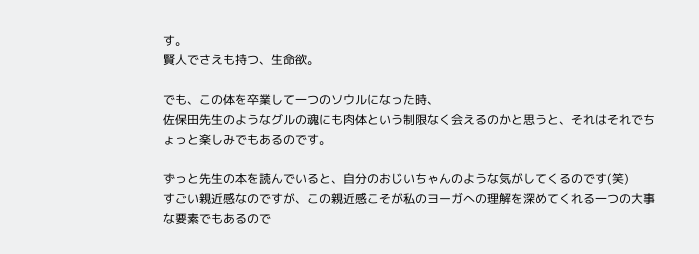す。
賢人でさえも持つ、生命欲。

でも、この体を卒業して一つのソウルになった時、
佐保田先生のようなグルの魂にも肉体という制限なく会えるのかと思うと、それはそれでちょっと楽しみでもあるのです。

ずっと先生の本を読んでいると、自分のおじいちゃんのような気がしてくるのです(笑)
すごい親近感なのですが、この親近感こそが私のヨーガへの理解を深めてくれる一つの大事な要素でもあるので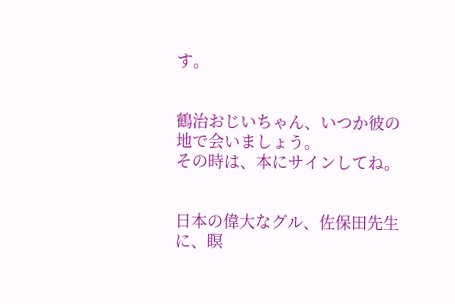す。


鶴治おじいちゃん、いつか彼の地で会いましょう。
その時は、本にサインしてね。


日本の偉大なグル、佐保田先生に、瞑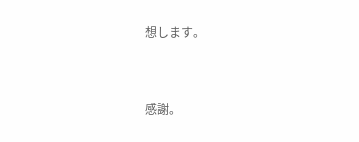想します。


感謝。